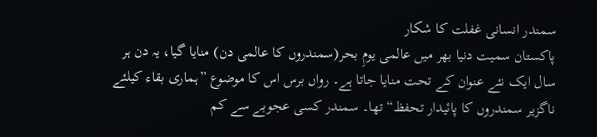سمندر انسانی غفلت کا شکار
پاکستان سمیت دنیا بھر میں عالمی یومِ بحر(سمندروں کا عالمی دن) منایا گیا، یہ دن ہر سال ایک نئے عنوان کے تحت منایا جاتا ہے۔ رواں برس اس کا موضوع ”ہماری بقاء کیلئے ناگزیر سمندروں کا پائیدار تحفظ“ تھا۔ سمندر کسی عجوبے سے کم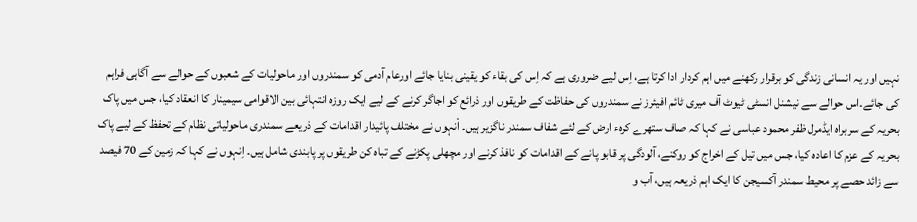نہیں اور یہ انسانی زندگی کو برقرار رکھنے میں اہم کردار ادا کرتا ہے، اِس لیے ضروری ہے کہ اِس کی بقاء کو یقینی بنایا جائے اورعام آدمی کو سمندروں اور ماحولیات کے شعبوں کے حوالے سے آگاہی فراہم کی جائے۔اس حوالے سے نیشنل انسٹی ٹیوٹ آف میری ٹائم افیئرز نے سمندروں کی حفاظت کے طریقوں اور ذرائع کو اجاگر کرنے کے لیے ایک روزہ انتہائی بین الاقوامی سیمینار کا انعقاد کیا، جس میں پاک بحریہ کے سربراہ ایڈمرل ظفر محمود عباسی نے کہا کہ صاف ستھرے کرہء ارض کے لئے شفاف سمندر ناگزیر ہیں۔ اْنہوں نے مختلف پائیدار اقدامات کے ذریعے سمندری ماحولیاتی نظام کے تحفظ کے لیے پاک بحریہ کے عزم کا اعادہ کیا، جس میں تیل کے اخراج کو روکنے، آلودگی پر قابو پانے کے اقدامات کو نافذ کرنے اور مچھلی پکڑنے کے تباہ کن طریقوں پر پابندی شامل ہیں۔ اِنہوں نے کہا کہ زمین کے 70 فیصد سے زائد حصے پر محیط سمندر آکسیجن کا ایک اہم ذریعہ ہیں، آب و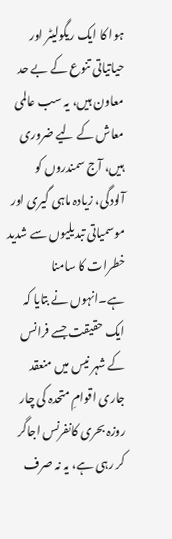ہوا کا ایک ریگولیٹر اور حیاتیاتی تنوع کے بے حد معاون ہیں، یہ سب عالمی معاش کے لیے ضروری ہیں، آج سمندروں کو آلودگی، زیادہ ماہی گیری اور موسمیاتی تبدیلیوں سے شدید خطرات کا سامنا ہے۔انہوں نے بتایا کہ ایک حقیقت جسے فرانس کے شہر نیس میں منعقد جاری اقوامِ متحدہ کی چار روزہ بحری کانفرنس اجاگر کر رہی ہے، یہ نہ صرف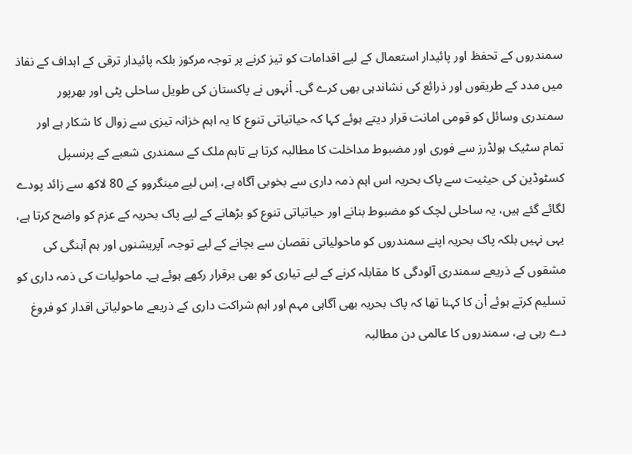سمندروں کے تحفظ اور پائیدار استعمال کے لیے اقدامات کو تیز کرنے پر توجہ مرکوز بلکہ پائیدار ترقی کے اہداف کے نفاذ میں مدد کے طریقوں اور ذرائع کی نشاندہی بھی کرے گی۔ اْنہوں نے پاکستان کی طویل ساحلی پٹی اور بھرپور سمندری وسائل کو قومی امانت قرار دیتے ہوئے کہا کہ حیاتیاتی تنوع کا یہ اہم خزانہ تیزی سے زوال کا شکار ہے اور تمام سٹیک ہولڈرز سے فوری اور مضبوط مداخلت کا مطالبہ کرتا ہے تاہم ملک کے سمندری شعبے کے پرنسپل کسٹوڈین کی حیثیت سے پاک بحریہ اس اہم ذمہ داری سے بخوبی آگاہ ہے، اِس لیے مینگروو کے 80 لاکھ سے زائد پودے لگائے گئے ہیں، یہ ساحلی لچک کو مضبوط بنانے اور حیاتیاتی تنوع کو بڑھانے کے لیے پاک بحریہ کے عزم کو واضح کرتا ہے، یہی نہیں بلکہ پاک بحریہ اپنے سمندروں کو ماحولیاتی نقصان سے بچانے کے لیے توجہ، آپریشنوں اور ہم آہنگی کی مشقوں کے ذریعے سمندری آلودگی کا مقابلہ کرنے کے لیے تیاری کو بھی برقرار رکھے ہوئے ہے۔ ماحولیات کی ذمہ داری کو تسلیم کرتے ہوئے اْن کا کہنا تھا کہ پاک بحریہ بھی آگاہی مہم اور اہم شراکت داری کے ذریعے ماحولیاتی اقدار کو فروغ دے رہی ہے، سمندروں کا عالمی دن مطالبہ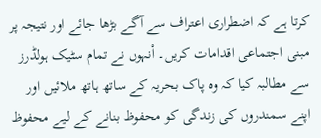کرتا ہے کہ اضطراری اعتراف سے آگے بڑھا جائے اور نتیجہ پر مبنی اجتماعی اقدامات کریں۔ اْنہوں نے تمام سٹیک ہولڈرز سے مطالبہ کیا کہ وہ پاک بحریہ کے ساتھ ہاتھ ملائیں اور اپنے سمندروں کی زندگی کو محفوظ بنانے کے لیے محفوظ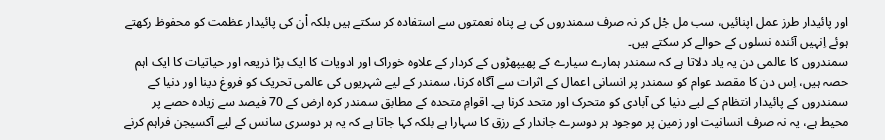اور پائیدار طرز عمل اپنائیں، سب مل جْل کر نہ صرف سمندروں کی بے پناہ نعمتوں سے استفادہ کر سکتے ہیں بلکہ اْن کی پائیدار عظمت کو محفوظ رکھتے ہوئے اِنہیں آئندہ نسلوں کے حوالے کر سکتے ہیں۔
سمندروں کا عالمی دن یہ یاد دلاتا ہے کہ سمندر ہمارے سیارے کے پھیپھڑوں کے کردار کے علاوہ خوراک اور ادویات کا ایک بڑا ذریعہ اور حیاتیات کا ایک اہم حصہ ہیں، اِس دن کا مقصد عوام کو سمندر پر انسانی اعمال کے اثرات سے آگاہ کرنا، سمندر کے لیے شہریوں کی عالمی تحریک کو فروغ دینا اور دنیا کے سمندروں کے پائیدار انتظام کے لیے دنیا کی آبادی کو متحرک اور متحد کرنا ہے۔ اقوامِ متحدہ کے مطابق سمندر کرہ ارض کے 70 فیصد سے زیادہ حصے پر محیط ہے، یہ نہ صرف انسانیت اور زمین پر موجود ہر دوسرے جاندار کے رزق کا سہارا ہے بلکہ کہا جاتا ہے کہ یہ ہر دوسری سانس کے لیے آکسیجن فراہم کرنے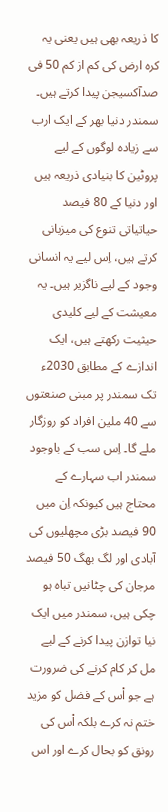کا ذریعہ بھی ہیں یعنی یہ کرہ ارض کی کم از کم 50 فی صدآکسیجن پیدا کرتے ہیں۔ سمندر دنیا بھر کے ایک ارب سے زیادہ لوگوں کے لیے پروٹین کا بنیادی ذریعہ ہیں اور دنیا کے 80 فیصد حیاتیاتی تنوع کی میزبانی کرتے ہیں، اِس لیے یہ انسانی وجود کے لیے ناگزیر ہیں۔ یہ معیشت کے لیے کلیدی حیثیت رکھتے ہیں، ایک اندازے کے مطابق 2030ء تک سمندر پر مبنی صنعتوں سے 40 ملین افراد کو روزگار ملے گا۔ اِس سب کے باوجود سمندر اب سہارے کے محتاج ہیں کیونکہ اِن میں 90 فیصد بڑی مچھلیوں کی آبادی اور لگ بھگ 50 فیصد مرجان کی چٹانیں تباہ ہو چکی ہیں، سمندر میں ایک نیا توازن پیدا کرنے کے لیے مل کر کام کرنے کی ضرورت ہے جو اْس کے فضل کو مزید ختم نہ کرے بلکہ اْس کی رونق کو بحال کرے اور اس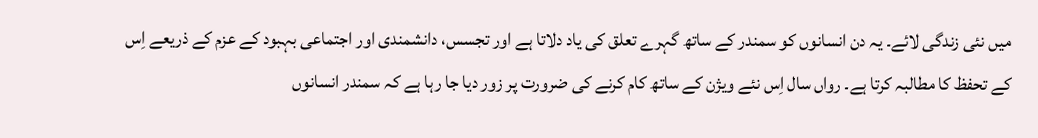میں نئی زندگی لائے۔ یہ دن انسانوں کو سمندر کے ساتھ گہرے تعلق کی یاد دلاتا ہے اور تجسس، دانشمندی اور اجتماعی بہبود کے عزم کے ذریعے اِس کے تحفظ کا مطالبہ کرتا ہے۔ رواں سال اِس نئے ویژن کے ساتھ کام کرنے کی ضرورت پر زور دیا جا رہا ہے کہ سمندر انسانوں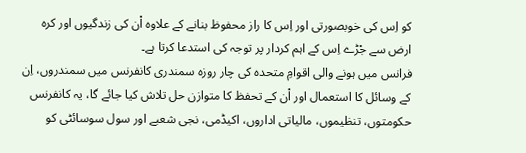کو اِس کی خوبصورتی اور اِس کا راز محفوظ بنانے کے علاوہ اْن کی زندگیوں اور کرہ ارض سے جْڑے اِس کے اہم کردار پر توجہ کی استدعا کرتا ہے۔
فرانس میں ہونے والی اقوامِ متحدہ کی چار روزہ سمندری کانفرنس میں سمندروں، اِن کے وسائل کا استعمال اور اْن کے تحفظ کا متوازن حل تلاش کیا جائے گا، یہ کانفرنس حکومتوں، تنظیموں، مالیاتی اداروں، اکیڈمی، نجی شعبے اور سول سوسائٹی کو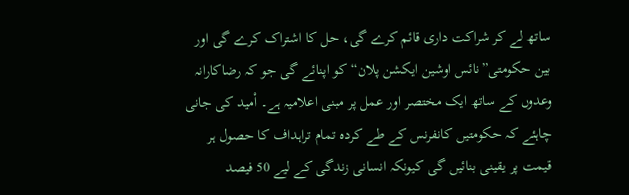ساتھ لے کر شراکت داری قائم کرے گی، حل کا اشتراک کرے گی اور بین حکومتی”نائس اوشین ایکشن پلان“ کو اپنائے گی جو کہ رضاکارانہ وعدوں کے ساتھ ایک مختصر اور عمل پر مبنی اعلامیہ ہے۔ اْمید کی جانی چاہئے کہ حکومتیں کانفرنس کے طے کردہ تمام تراہداف کا حصول ہر قیمت پر یقینی بنائیں گی کیونکہ انسانی زندگی کے لیے 50 فیصد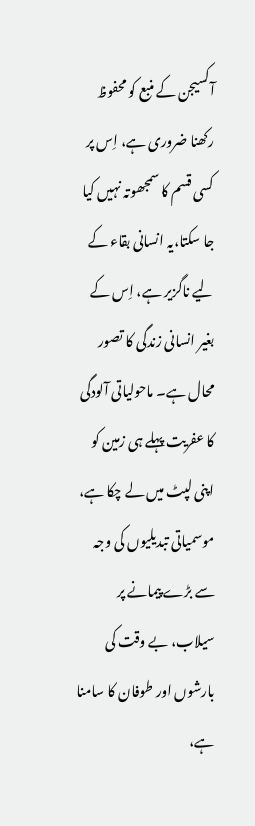آکسیجن کے منبع کو محفوظ رکھنا ضروری ہے، اِس پر کسی قسم کا سمجھوتہ نہیں کیا جا سکتا،یہ انسانی بقاء کے لیے ناگزیر ہے، اِس کے بغیر انسانی زندگی کا تصور محال ہے۔ ماحولیاتی آلودگی کا عفریت پہلے ہی زمین کو اپنی لپٹ میں لے چکا ہے، موسمیاتی تبدیلیوں کی وجہ سے بڑے پیمانے پر سیلاب، بے وقت کی بارشوں اور طوفان کا سامنا ہے،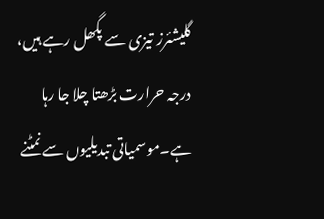گلیشئرز تیزی سے پگھل رہے ہیں، درجہ حرارت بڑھتا چلا جا رہا ہے۔موسمیاتی تبدیلیوں سے نمٹنے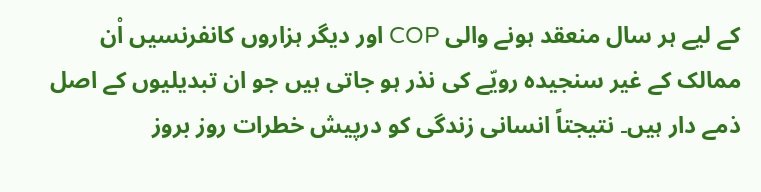کے لیے ہر سال منعقد ہونے والی COP اور دیگر ہزاروں کانفرنسیں اْن ممالک کے غیر سنجیدہ رویّے کی نذر ہو جاتی ہیں جو ان تبدیلیوں کے اصل ذمے دار ہیں۔ نتیجتاً انسانی زندگی کو درپیش خطرات روز بروز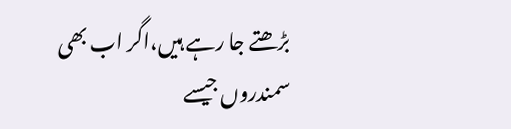بڑھتے جا رہے ہیں،اگر اب بھی سمندروں جیسے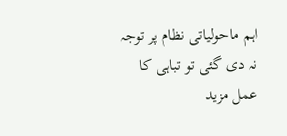اہم ماحولیاتی نظام پر توجہ نہ دی گئی تو تباہی کا عمل مزید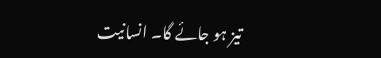تیز ہو جائے گا۔ انسانیت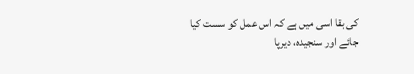کی بقا اسی میں ہے کہ اس عمل کو سست کیا جائے اور سنجیدہ، دیرپا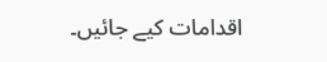اقدامات کیے جائیں۔